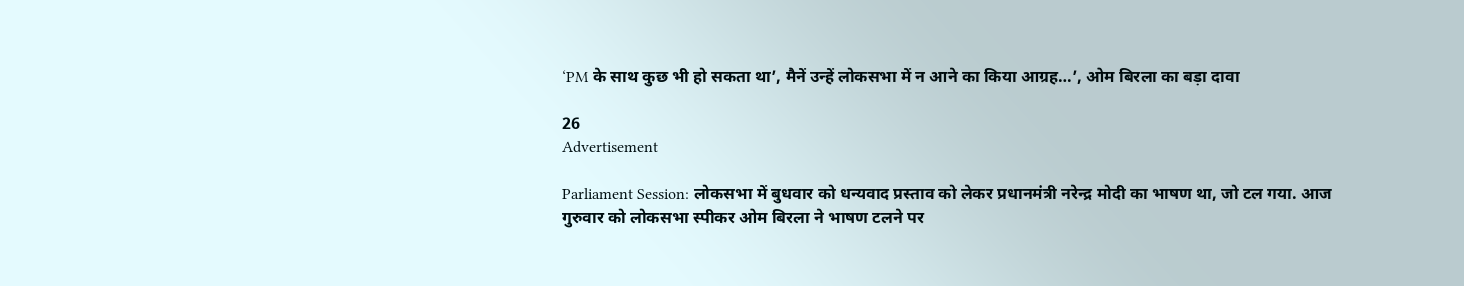‘PM के साथ कुछ भी हो सकता था’, मैनें उन्हें लोकसभा में न आने का किया आग्रह…’, ओम बिरला का बड़ा दावा

26
Advertisement

Parliament Session: लोकसभा में बुधवार को धन्यवाद प्रस्ताव को लेकर प्रधानमंत्री नरेन्द्र मोदी का भाषण था, जो टल गया. आज गुरुवार को लोकसभा स्पीकर ओम बिरला ने भाषण टलने पर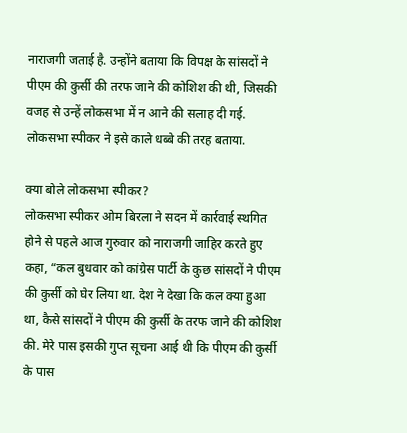नाराजगी जताई है. उन्होंने बताया कि विपक्ष के सांसदों ने पीएम की कुर्सी की तरफ जाने की कोशिश की थी, जिसकी वजह से उन्हें लोकसभा में न आने की सलाह दी गई. लोकसभा स्पीकर ने इसे काले धब्बे की तरह बताया.

क्या बोले लोकसभा स्पीकर?
लोकसभा स्पीकर ओम बिरला ने सदन में कार्रवाई स्थगित होने से पहले आज गुरुवार को नाराजगी जाहिर करते हुए कहा, “कल बुधवार को कांग्रेस पार्टी के कुछ सांसदों ने पीएम की कुर्सी को घेर लिया था. देश ने देखा कि कल क्या हुआ था, कैसे सांसदों ने पीएम की कुर्सी के तरफ जाने की कोशिश की. मेरे पास इसकी गुप्त सूचना आई थी कि पीएम की कुर्सी के पास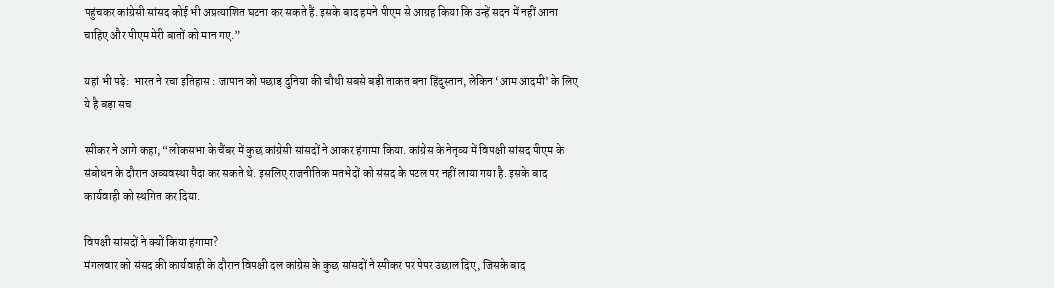पहुंचकर कांग्रेसी सांसद कोई भी अप्रत्याशित घटना कर सकते हैं. इसके बाद हमने पीएम से आग्रह किया कि उन्हें सदन में नहीं आना चाहिए और पीएम मेरी बातों को मान गए.”

यहां भी पढ़े:  भारत ने रचा इतिहास : जापान को पछाड़ दुनिया की चौथी सबसे बड़ी ताकत बना हिंदुस्तान, लेकिन ‘आम आदमी’ के लिए ये है बड़ा सच

स्पीकर ने आगे कहा, “लोकसभा के चैंबर में कुछ कांग्रेसी सांसदों ने आकर हंगामा किया. कांग्रेस के नेतृव्य में विपक्षी सांसद पीएम के संबोधन के दौरान अव्यवस्था पैदा कर सकते थे. इसलिए राजनीतिक मतभेदों को संसद के पटल पर नहीं लाया गया है. इसके बाद कार्यवाही को स्थगित कर दिया.

विपक्षी सांसदों ने क्यों किया हंगामा?
मंगलवार को संसद की कार्यवाही के दौरान विपक्षी दल कांग्रेस के कुछ सांसदों ने स्पीकर पर पेपर उछाल दिए, जिसके बाद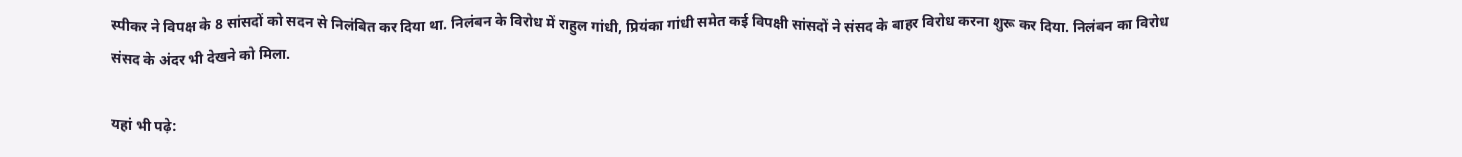स्पीकर ने विपक्ष के 8 सांसदों को सदन से निलंबित कर दिया था. निलंबन के विरोध में राहुल गांधी, प्रियंका गांधी समेत कई विपक्षी सांसदों ने संसद के बाहर विरोध करना शुरू कर दिया. निलंबन का विरोध संसद के अंदर भी देखने को मिला.

यहां भी पढ़े: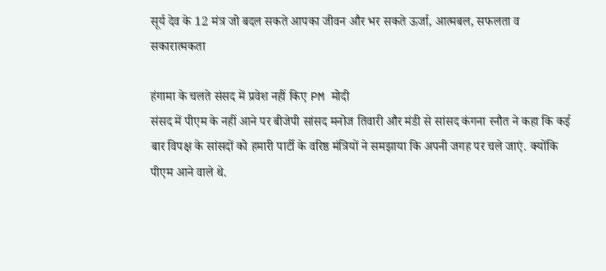सूर्य देव के 12 मंत्र जो बदल सकते आपका जीवन और भर सकते ऊर्जा, आत्मबल, सफलता व सकारात्मकता

हंगामा के चलते संसद में प्रवेश नहीं किए PM मोदी
संसद में पीएम के नहीं आने पर बीजेपी सांसद मनोज तिवारी और मंडी से सांसद कंगना रनौत ने कहा कि कई बार विपक्ष के सांसदों को हमारी पार्टी के वरिष्ठ मंत्रियों ने समझाया कि अपनी जगह पर चले जाएं. क्योंकि पीएम आने वाले थे.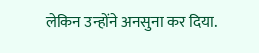लेकिन उन्होंने अनसुना कर दिया.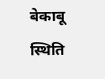बेकाबू स्थिति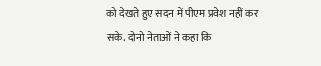को देखते हुए सदन में पीएम प्रवेश नहीं कर सके. दोनो नेताओं ने कहा कि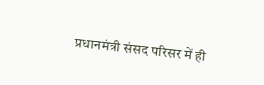प्रधानमंत्री संसद परिसर में ही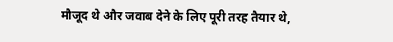मौजूद थे और जवाब देने के लिए पूरी तरह तैयार थे,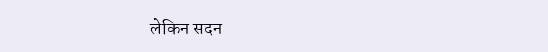लेकिन सदन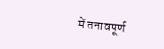में तनावपूर्ण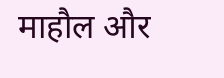माहौल और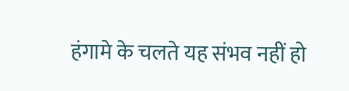हंगामे के चलते यह संभव नहीं हो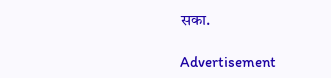सका.

Advertisement